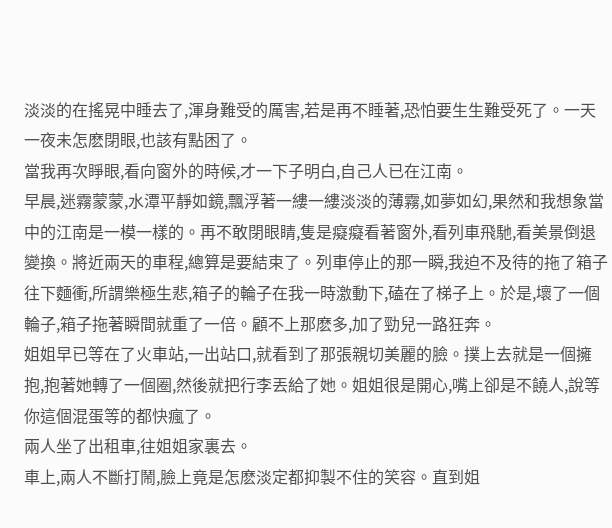淡淡的在搖晃中睡去了,渾身難受的厲害,若是再不睡著,恐怕要生生難受死了。一天一夜未怎麽閉眼,也該有點困了。
當我再次睜眼,看向窗外的時候,才一下子明白,自己人已在江南。
早晨,迷霧蒙蒙,水潭平靜如鏡,飄浮著一縷一縷淡淡的薄霧,如夢如幻,果然和我想象當中的江南是一模一樣的。再不敢閉眼睛,隻是癡癡看著窗外,看列車飛馳,看美景倒退變換。將近兩天的車程,總算是要結束了。列車停止的那一瞬,我迫不及待的拖了箱子往下麵衝,所謂樂極生悲,箱子的輪子在我一時激動下,磕在了梯子上。於是,壞了一個輪子,箱子拖著瞬間就重了一倍。顧不上那麽多,加了勁兒一路狂奔。
姐姐早已等在了火車站,一出站口,就看到了那張親切美麗的臉。撲上去就是一個擁抱,抱著她轉了一個圈,然後就把行李丟給了她。姐姐很是開心,嘴上卻是不饒人,說等你這個混蛋等的都快瘋了。
兩人坐了出租車,往姐姐家裏去。
車上,兩人不斷打鬧,臉上竟是怎麽淡定都抑製不住的笑容。直到姐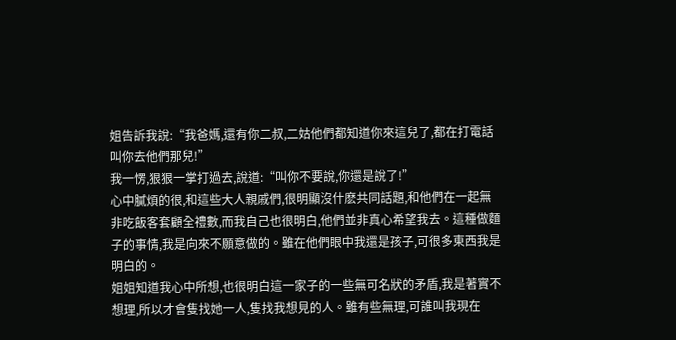姐告訴我說:“我爸媽,還有你二叔,二姑他們都知道你來這兒了,都在打電話叫你去他們那兒!”
我一愣,狠狠一掌打過去,說道:“叫你不要說,你還是說了!”
心中膩煩的很,和這些大人親戚們,很明顯沒什麽共同話題,和他們在一起無非吃飯客套顧全禮數,而我自己也很明白,他們並非真心希望我去。這種做麵子的事情,我是向來不願意做的。雖在他們眼中我還是孩子,可很多東西我是明白的。
姐姐知道我心中所想,也很明白這一家子的一些無可名狀的矛盾,我是著實不想理,所以才會隻找她一人,隻找我想見的人。雖有些無理,可誰叫我現在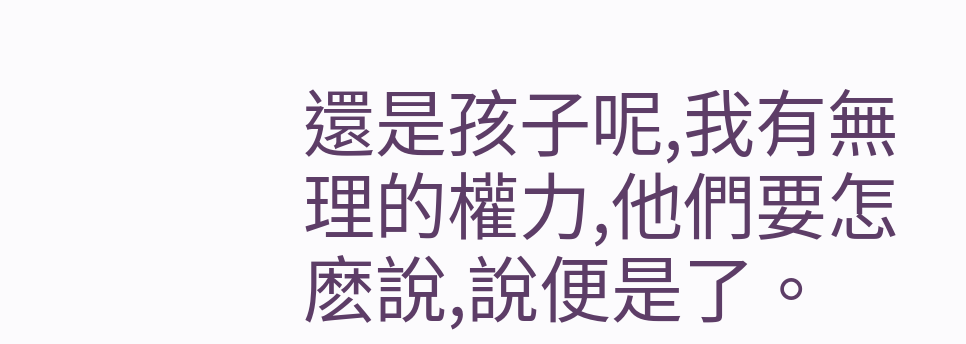還是孩子呢,我有無理的權力,他們要怎麽說,說便是了。